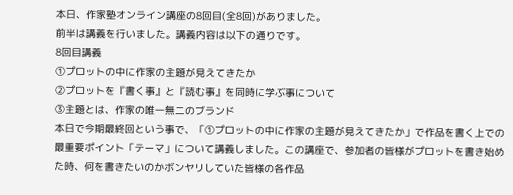本日、作家塾オンライン講座の8回目(全8回)がありました。
前半は講義を行いました。講義内容は以下の通りです。
8回目講義
①プロットの中に作家の主題が見えてきたか
②プロットを『書く事』と『読む事』を同時に学ぶ事について
③主題とは、作家の唯一無二のブランド
本日で今期最終回という事で、「①プロットの中に作家の主題が見えてきたか」で作品を書く上での最重要ポイント「テーマ」について講義しました。この講座で、参加者の皆様がプロットを書き始めた時、何を書きたいのかボンヤリしていた皆様の各作品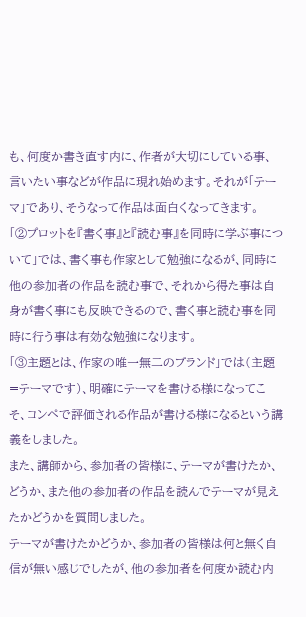も、何度か書き直す内に、作者が大切にしている事、言いたい事などが作品に現れ始めます。それが「テーマ」であり、そうなって作品は面白くなってきます。
「②プロットを『書く事』と『読む事』を同時に学ぶ事について」では、書く事も作家として勉強になるが、同時に他の参加者の作品を読む事で、それから得た事は自身が書く事にも反映できるので、書く事と読む事を同時に行う事は有効な勉強になります。
「③主題とは、作家の唯一無二のブランド」では(主題=テーマです)、明確にテーマを書ける様になってこそ、コンペで評価される作品が書ける様になるという講義をしました。
また、講師から、参加者の皆様に、テーマが書けたか、どうか、また他の参加者の作品を読んでテーマが見えたかどうかを質問しました。
テーマが書けたかどうか、参加者の皆様は何と無く自信が無い感じでしたが、他の参加者を何度か読む内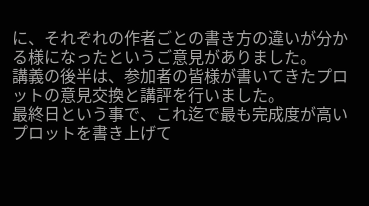に、それぞれの作者ごとの書き方の違いが分かる様になったというご意見がありました。
講義の後半は、参加者の皆様が書いてきたプロットの意見交換と講評を行いました。
最終日という事で、これ迄で最も完成度が高いプロットを書き上げて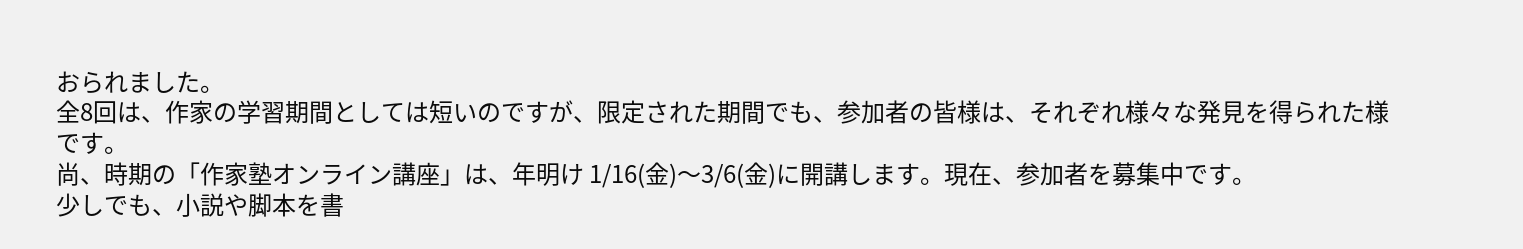おられました。
全8回は、作家の学習期間としては短いのですが、限定された期間でも、参加者の皆様は、それぞれ様々な発見を得られた様です。
尚、時期の「作家塾オンライン講座」は、年明け 1/16(金)〜3/6(金)に開講します。現在、参加者を募集中です。
少しでも、小説や脚本を書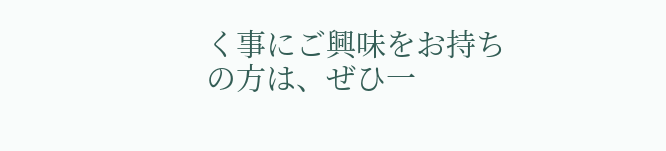く事にご興味をお持ちの方は、ぜひ一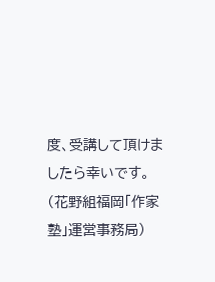度、受講して頂けましたら幸いです。
(花野組福岡「作家塾」運営事務局)